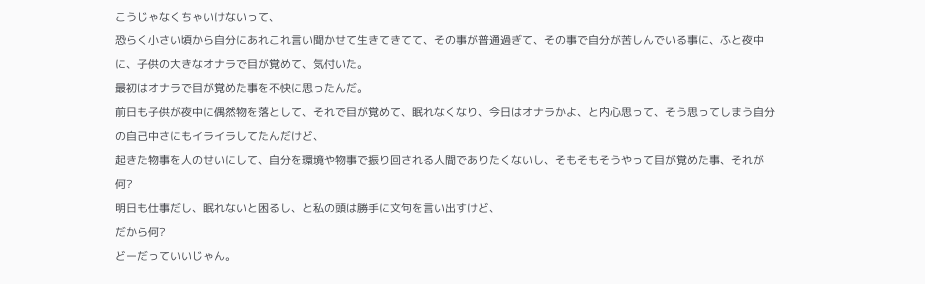こうじゃなくちゃいけないって、
恐らく小さい頃から自分にあれこれ言い聞かせて生きてきてて、その事が普通過ぎて、その事で自分が苦しんでいる事に、ふと夜中に、子供の大きなオナラで目が覚めて、気付いた。
最初はオナラで目が覚めた事を不快に思ったんだ。
前日も子供が夜中に偶然物を落として、それで目が覚めて、眠れなくなり、今日はオナラかよ、と内心思って、そう思ってしまう自分の自己中さにもイライラしてたんだけど、
起きた物事を人のせいにして、自分を環境や物事で振り回される人間でありたくないし、そもそもそうやって目が覚めた事、それが何?
明日も仕事だし、眠れないと困るし、と私の頭は勝手に文句を言い出すけど、
だから何?
どーだっていいじゃん。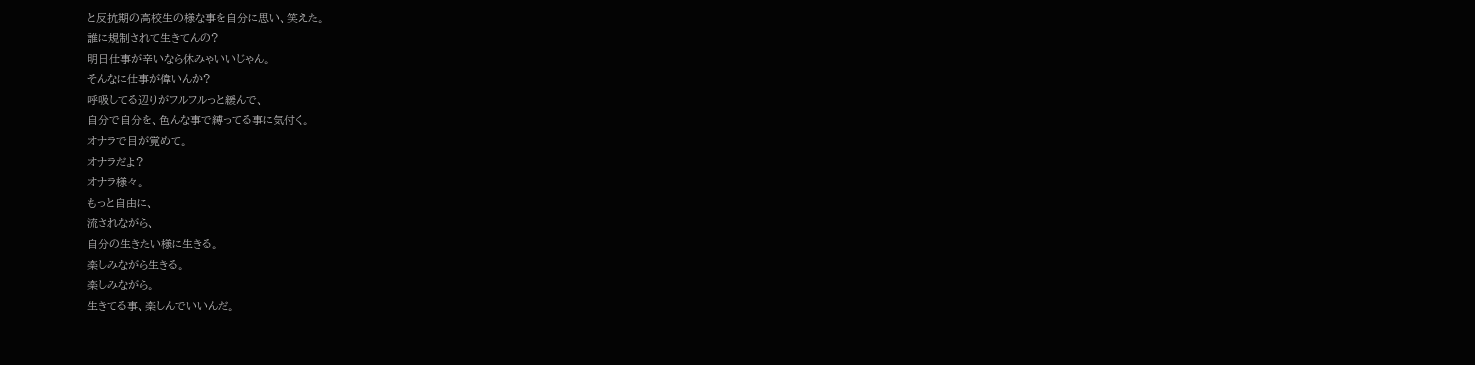と反抗期の高校生の様な事を自分に思い、笑えた。
誰に規制されて生きてんの?
明日仕事が辛いなら休みゃいいじゃん。
そんなに仕事が偉いんか?
呼吸してる辺りがフルフルっと緩んで、
自分で自分を、色んな事で縛ってる事に気付く。
オナラで目が覚めて。
オナラだよ?
オナラ様々。
もっと自由に、
流されながら、
自分の生きたい様に生きる。
楽しみながら生きる。
楽しみながら。
生きてる事、楽しんでいいんだ。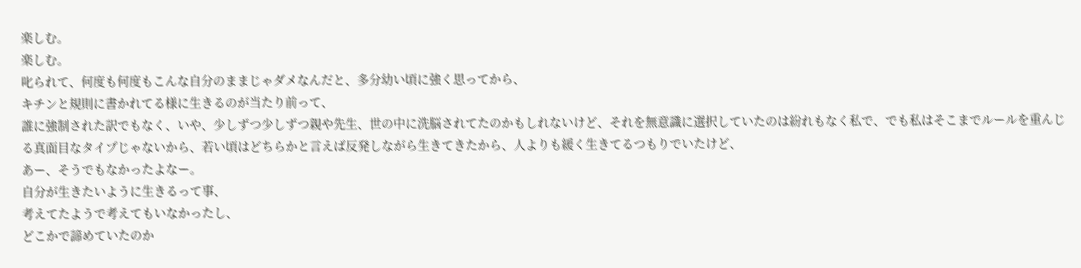楽しむ。
楽しむ。
叱られて、何度も何度もこんな自分のままじゃダメなんだと、多分幼い頃に強く思ってから、
キチンと規則に書かれてる様に生きるのが当たり前って、
誰に強制された訳でもなく、いや、少しずつ少しずつ親や先生、世の中に洗脳されてたのかもしれないけど、それを無意識に選択していたのは紛れもなく私で、でも私はそこまでルールを重んじる真面目なタイプじゃないから、若い頃はどちらかと言えば反発しながら生きてきたから、人よりも緩く生きてるつもりでいたけど、
あー、そうでもなかったよなー。
自分が生きたいように生きるって事、
考えてたようで考えてもいなかったし、
どこかで諦めていたのか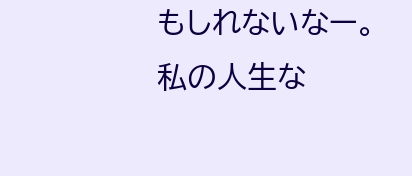もしれないなー。
私の人生な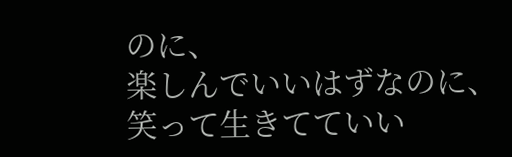のに、
楽しんでいいはずなのに、
笑って生きてていい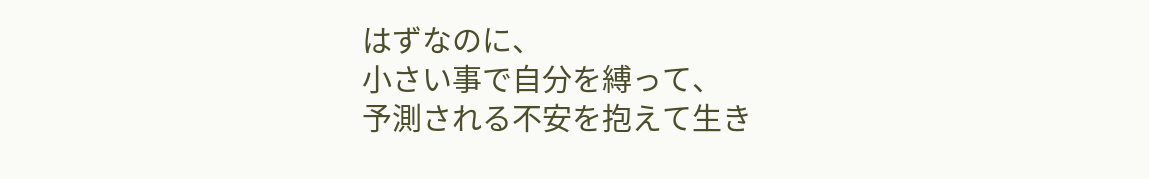はずなのに、
小さい事で自分を縛って、
予測される不安を抱えて生き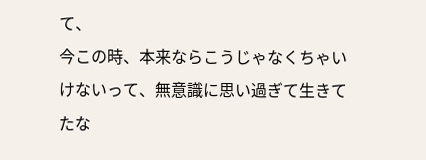て、
今この時、本来ならこうじゃなくちゃいけないって、無意識に思い過ぎて生きてたな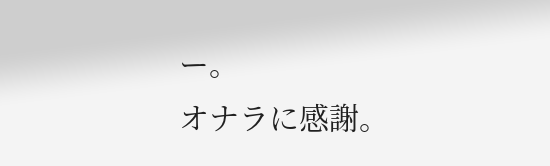ー。
オナラに感謝。